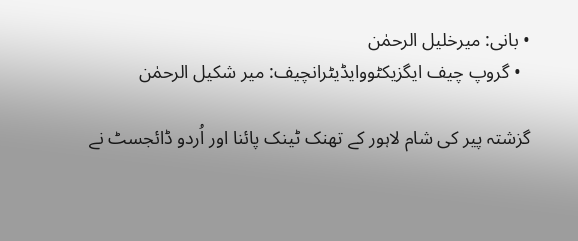• بانی: میرخلیل الرحمٰن
  • گروپ چیف ایگزیکٹووایڈیٹرانچیف: میر شکیل الرحمٰن

گزشتہ پیر کی شام لاہور کے تھنک ٹینک پائنا اور اُردو ڈائجسٹ نے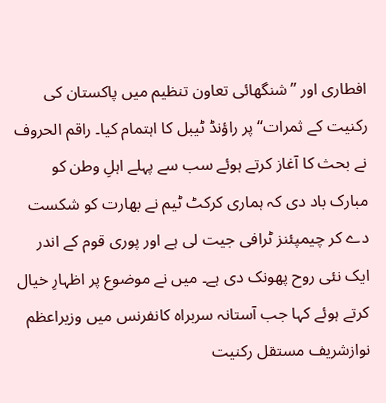افطاری اور ’’شنگھائی تعاون تنظیم میں پاکستان کی رکنیت کے ثمرات‘‘ پر راؤنڈ ٹیبل کا اہتمام کیا۔ راقم الحروف نے بحث کا آغاز کرتے ہوئے سب سے پہلے اہلِ وطن کو مبارک باد دی کہ ہماری کرکٹ ٹیم نے بھارت کو شکست دے کر چیمپئنز ٹرافی جیت لی ہے اور پوری قوم کے اندر ایک نئی روح پھونک دی ہے۔ میں نے موضوع پر اظہارِ خیال کرتے ہوئے کہا جب آستانہ سربراہ کانفرنس میں وزیراعظم نوازشریف مستقل رکنیت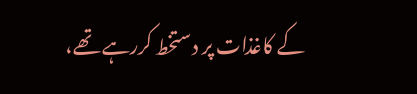کے کاغذات پر دستخط کررہے تھے،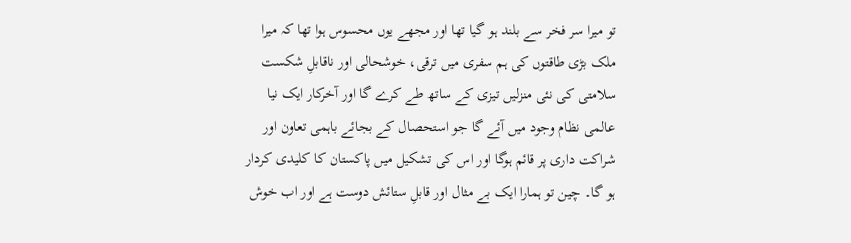تو میرا سر فخر سے بلند ہو گیا تھا اور مجھے یوں محسوس ہوا تھا کہ میرا ملک بڑی طاقتوں کی ہم سفری میں ترقی، خوشحالی اور ناقابلِ شکست سلامتی کی نئی منزلیں تیزی کے ساتھ طے کرے گا اور آخرکار ایک نیا عالمی نظام وجود میں آئے گا جو استحصال کے بجائے باہمی تعاون اور شراکت داری پر قائم ہوگا اور اس کی تشکیل میں پاکستان کا کلیدی کردار ہو گا۔ چین تو ہمارا ایک بے مثال اور قابلِ ستائش دوست ہے اور اب خوش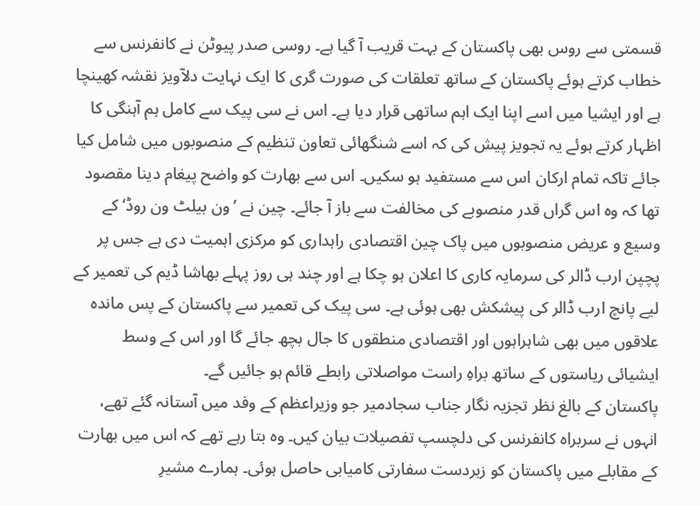قسمتی سے روس بھی پاکستان کے بہت قریب آ گیا ہے۔ روسی صدر پیوٹن نے کانفرنس سے خطاب کرتے ہوئے پاکستان کے ساتھ تعلقات کی صورت گری کا ایک نہایت دلآویز نقشہ کھینچا ہے اور ایشیا میں اسے اپنا ایک اہم ساتھی قرار دیا ہے۔ اس نے سی پیک سے کامل ہم آہنگی کا اظہار کرتے ہوئے یہ تجویز پیش کی کہ اسے شنگھائی تعاون تنظیم کے منصوبوں میں شامل کیا جائے تاکہ تمام ارکان اس سے مستفید ہو سکیں۔ اس سے بھارت کو واضح پیغام دینا مقصود تھا کہ وہ اس گراں قدر منصوبے کی مخالفت سے باز آ جائے۔ چین نے ’ون بیلٹ ون روڈ‘ کے وسیع و عریض منصوبوں میں پاک چین اقتصادی راہداری کو مرکزی اہمیت دی ہے جس پر پچپن ارب ڈالر کی سرمایہ کاری کا اعلان ہو چکا ہے اور چند ہی روز پہلے بھاشا ڈیم کی تعمیر کے لیے پانچ ارب ڈالر کی پیشکش بھی ہوئی ہے۔ سی پیک کی تعمیر سے پاکستان کے پس ماندہ علاقوں میں بھی شاہراہوں اور اقتصادی منطقوں کا جال بچھ جائے گا اور اس کے وسط ایشیائی ریاستوں کے ساتھ براہِ راست مواصلاتی رابطے قائم ہو جائیں گے۔
پاکستان کے بالغ نظر تجزیہ نگار جناب سجادمیر جو وزیراعظم کے وفد میں آستانہ گئے تھے، انہوں نے سربراہ کانفرنس کی دلچسپ تفصیلات بیان کیں۔ وہ بتا رہے تھے کہ اس میں بھارت کے مقابلے میں پاکستان کو زبردست سفارتی کامیابی حاصل ہوئی۔ ہمارے مشیرِ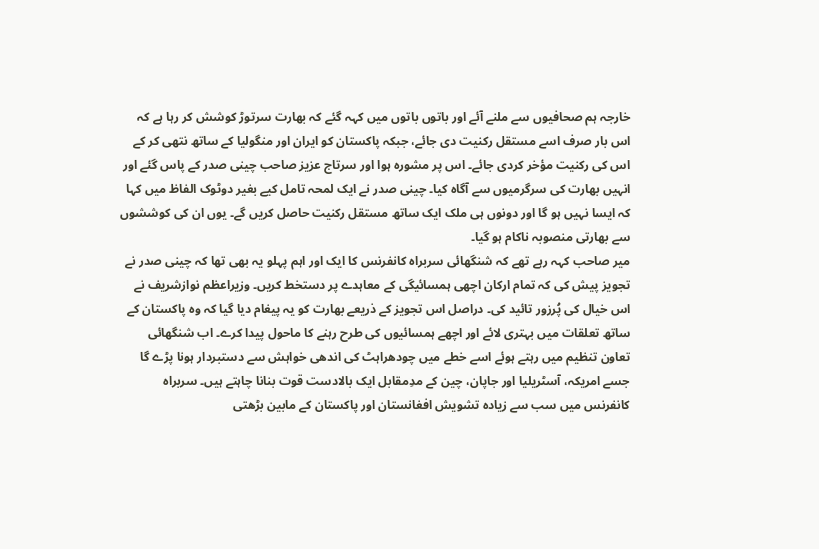خارجہ ہم صحافیوں سے ملنے آئے اور باتوں باتوں میں کہہ گئے کہ بھارت سرتوڑ کوشش کر رہا ہے کہ اس بار صرف اسے مستقل رکنیت دی جائے، جبکہ پاکستان کو ایران اور منگولیا کے ساتھ نتھی کر کے اس کی رکنیت مؤخر کردی جائے۔ اس پر مشورہ ہوا اور سرتاج عزیز صاحب چینی صدر کے پاس گئے اور انہیں بھارت کی سرگرمیوں سے آگاہ کیا۔ چینی صدر نے ایک لمحہ تامل کیے بغیر دوٹوک الفاظ میں کہا کہ ایسا نہیں ہو گا اور دونوں ہی ملک ایک ساتھ مستقل رکنیت حاصل کریں گے۔ یوں ان کی کوششوں سے بھارتی منصوبہ ناکام ہو گیا۔
میر صاحب کہہ رہے تھے کہ شنگھائی سربراہ کانفرنس کا ایک اور اہم پہلو یہ بھی تھا کہ چینی صدر نے تجویز پیش کی کہ تمام ارکان اچھی ہمسائیگی کے معاہدے پر دستخط کریں۔ وزیراعظم نوازشریف نے اس خیال کی پُرزور تائید کی۔ دراصل اس تجویز کے ذریعے بھارت کو یہ پیغام دیا گیا کہ وہ پاکستان کے ساتھ تعلقات میں بہتری لائے اور اچھے ہمسائیوں کی طرح رہنے کا ماحول پیدا کرے۔ اب شنگھائی تعاون تنظیم میں رہتے ہوئے اسے خطے میں چودھراہٹ کی اندھی خواہش سے دستبردار ہونا پڑے گا جسے امریکہ، آسٹریلیا اور جاپان، چین کے مدِمقابل ایک بالادست قوت بنانا چاہتے ہیں۔ سربراہ کانفرنس میں سب سے زیادہ تشویش افغانستان اور پاکستان کے مابین بڑھتی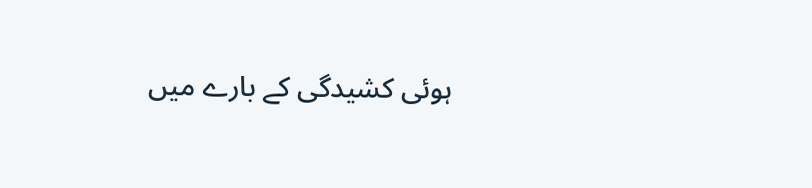ہوئی کشیدگی کے بارے میں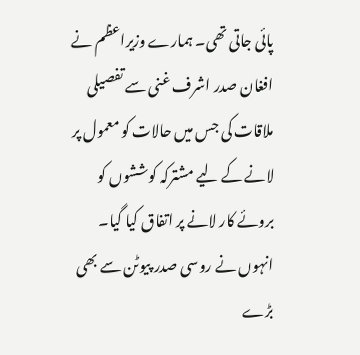پائی جاتی تھی۔ ہمارے وزیراعظم نے افغان صدر اشرف غنی سے تفصیلی ملاقات کی جس میں حالات کو معمول پر لانے کے لیے مشترکہ کوششوں کو بروئے کار لانے پر اتفاق کیا گیا۔ انہوں نے روسی صدر پیوٹن سے بھی بڑے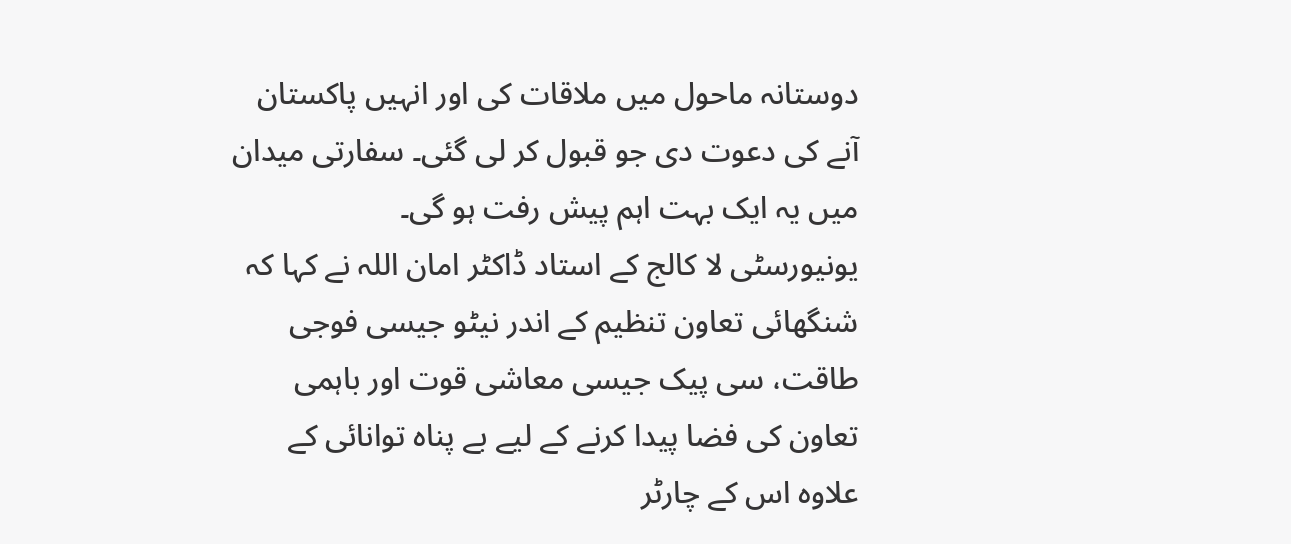دوستانہ ماحول میں ملاقات کی اور انہیں پاکستان آنے کی دعوت دی جو قبول کر لی گئی۔ سفارتی میدان میں یہ ایک بہت اہم پیش رفت ہو گی۔
یونیورسٹی لا کالج کے استاد ڈاکٹر امان اللہ نے کہا کہ شنگھائی تعاون تنظیم کے اندر نیٹو جیسی فوجی طاقت، سی پیک جیسی معاشی قوت اور باہمی تعاون کی فضا پیدا کرنے کے لیے بے پناہ توانائی کے علاوہ اس کے چارٹر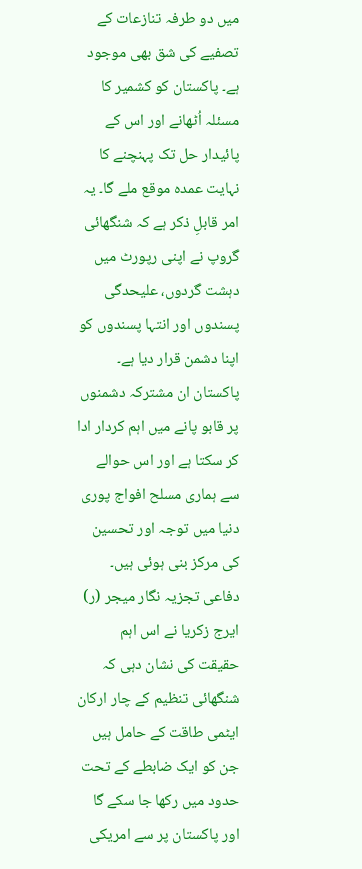میں دو طرفہ تنازعات کے تصفیے کی شق بھی موجود ہے۔ پاکستان کو کشمیر کا مسئلہ اُٹھانے اور اس کے پائیدار حل تک پہنچنے کا نہایت عمدہ موقع ملے گا۔ یہ امر قابلِ ذکر ہے کہ شنگھائی گروپ نے اپنی رپورٹ میں دہشت گردوں، علیحدگی پسندوں اور انتہا پسندوں کو اپنا دشمن قرار دیا ہے۔ پاکستان ان مشترکہ دشمنوں پر قابو پانے میں اہم کردار ادا کر سکتا ہے اور اس حوالے سے ہماری مسلح افواج پوری دنیا میں توجہ اور تحسین کی مرکز بنی ہوئی ہیں۔
دفاعی تجزیہ نگار میجر (ر) ایرج زکریا نے اس اہم حقیقت کی نشان دہی کہ شنگھائی تنظیم کے چار ارکان ایٹمی طاقت کے حامل ہیں جن کو ایک ضابطے کے تحت حدود میں رکھا جا سکے گا اور پاکستان پر سے امریکی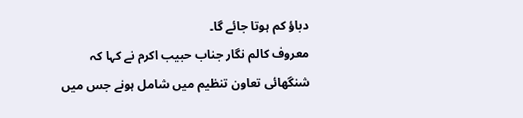دباؤ کم ہوتا جائے گا۔
معروف کالم نگار جناب حبیب اکرم نے کہا کہ شنگھائی تعاون تنظیم میں شامل ہونے جس میں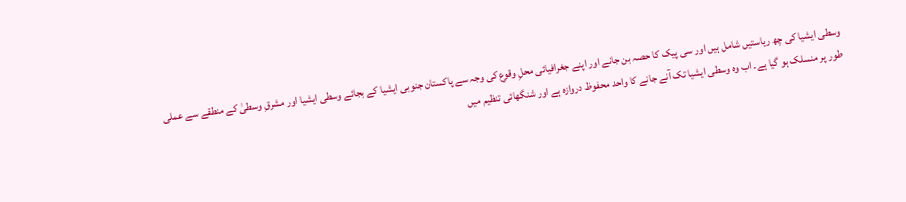وسطی ایشیا کی چھ ریاستیں شامل ہیں اور سی پیک کا حصہ بن جانے اور اپنے جغرافیائی محلِ وقوع کی وجہ سے پاکستان جنوبی ایشیا کے بجائے وسطی ایشیا اور مشرقِ وسطیٰ کے منطقے سے عملی طور پر منسلک ہو گیا ہے۔ اب وہ وسطی ایشیا تک آنے جانے کا واحد محفوظ دروازہ ہے اور شنگھائی تنظیم میں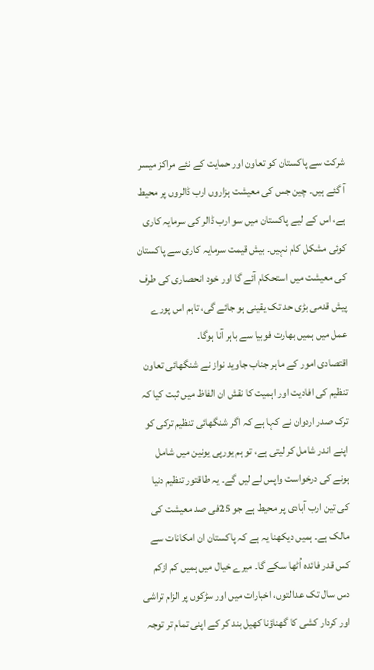شرکت سے پاکستان کو تعاون اور حمایت کے نئے مراکز میسر آ گئے ہیں۔ چین جس کی معیشت ہزاروں ارب ڈالروں پر محیط ہے، اس کے لیے پاکستان میں سو ارب ڈالر کی سرمایہ کاری کوئی مشکل کام نہیں۔ بیش قیمت سرمایہ کاری سے پاکستان کی معیشت میں استحکام آئے گا اور خود انحصاری کی طرف پیش قدمی بڑی حد تک یقینی ہو جائے گی، تاہم اس پورے عمل میں ہمیں بھارت فوبیا سے باہر آنا ہوگا۔
اقتصادی امور کے ماہر جناب جاوید نواز نے شنگھائی تعاون تنظیم کی افادیت اور اہمیت کا نقش ان الفاظ میں ثبت کیا کہ ترک صدر اردوان نے کہا ہے کہ اگر شنگھائی تنظیم ترکی کو اپنے اندر شامل کر لیتی ہے، تو ہم یورپی یونین میں شامل ہونے کی درخواست واپس لے لیں گے۔ یہ طاقتور تنظیم دنیا کی تین ارب آبادی پر محیط ہے جو 25فی صد معیشت کی مالک ہے۔ ہمیں دیکھنا یہ ہے کہ پاکستان ان امکانات سے کس قدر فائدہ اُٹھا سکے گا۔ میرے خیال میں ہمیں کم ازکم دس سال تک عدالتوں، اخبارات میں اور سڑکوں پر الزام تراشی اور کردار کشی کا گھناؤنا کھیل بند کر کے اپنی تمام تر توجہ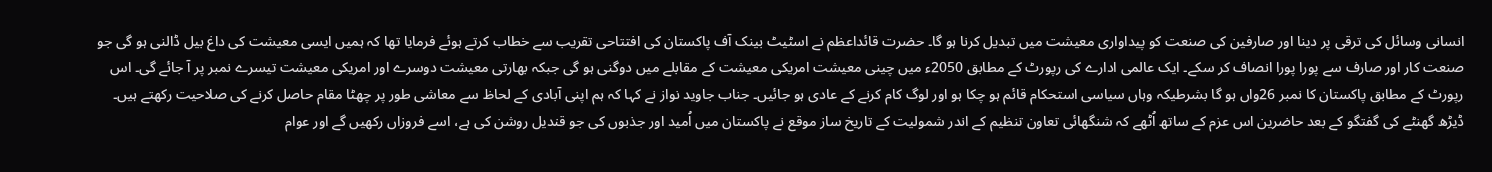انسانی وسائل کی ترقی پر دینا اور صارفین کی صنعت کو پیداواری معیشت میں تبدیل کرنا ہو گا۔ حضرت قائداعظم نے اسٹیٹ بینک آف پاکستان کی افتتاحی تقریب سے خطاب کرتے ہوئے فرمایا تھا کہ ہمیں ایسی معیشت کی داغ بیل ڈالنی ہو گی جو صنعت کار اور صارف سے پورا پورا انصاف کر سکے۔ ایک عالمی ادارے کی رپورٹ کے مطابق 2050ء میں چینی معیشت امریکی معیشت کے مقابلے میں دوگنی ہو گی جبکہ بھارتی معیشت دوسرے اور امریکی معیشت تیسرے نمبر پر آ جائے گی۔ اس رپورٹ کے مطابق پاکستان کا نمبر 26واں ہو گا بشرطیکہ وہاں سیاسی استحکام قائم ہو چکا ہو اور لوگ کام کرنے کے عادی ہو جائیں۔ جناب جاوید نواز نے کہا کہ ہم اپنی آبادی کے لحاظ سے معاشی طور پر چھٹا مقام حاصل کرنے کی صلاحیت رکھتے ہیں۔
ڈیڑھ گھنٹے کی گفتگو کے بعد حاضرین اس عزم کے ساتھ اُٹھے کہ شنگھائی تعاون تنظیم کے اندر شمولیت کے تاریخ ساز موقع نے پاکستان میں اُمید اور جذبوں کی جو قندیل روشن کی ہے، اسے فروزاں رکھیں گے اور عوام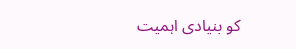کو بنیادی اہمیت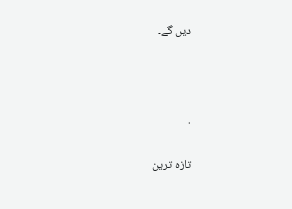دیں گے۔



.

تازہ ترین